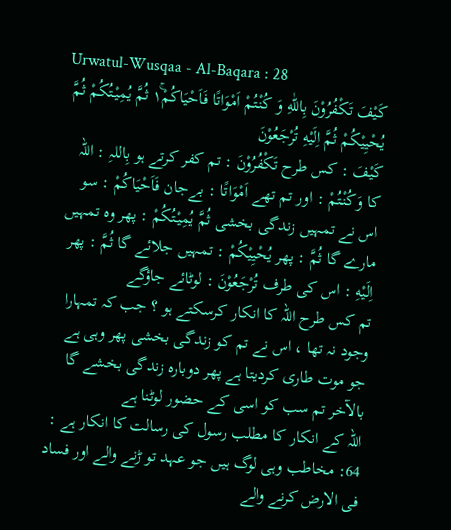Urwatul-Wusqaa - Al-Baqara : 28
كَیْفَ تَكْفُرُوْنَ بِاللّٰهِ وَ كُنْتُمْ اَمْوَاتًا فَاَحْیَاكُمْ١ۚ ثُمَّ یُمِیْتُكُمْ ثُمَّ یُحْیِیْكُمْ ثُمَّ اِلَیْهِ تُرْجَعُوْنَ
کَيْفَ : کس طرح تَكْفُرُوْنَ : تم کفر کرتے ہو بِاللہِ : اللہ کا وَكُنْتُمْ : اور تم تھے اَمْوَاتًا : بےجان فَاَحْيَاكُمْ : سو اس نے تمہیں زندگی بخشی ثُمَّ يُمِیْتُكُمْ : پھر وہ تمہیں مارے گا ثُمَّ : پھر يُحْيِیْكُمْ : تمہیں جلائے گا ثُمَّ : پھر اِلَيْهِ : اس کی طرف تُرْجَعُوْنَ : لوٹائے جاؤگے
تم کس طرح اللہ کا انکار کرسکتے ہو ؟ جب کہ تمہارا وجود نہ تھا ، اس نے تم کو زندگی بخشی پھر وہی ہے جو موت طاری کردیتا ہے پھر دوبارہ زندگی بخشے گا بالآخر تم سب کو اسی کے حضور لوٹنا ہے
اللہ کے انکار کا مطلب رسول کی رسالت کا انکار ہے : 64: مخاطب وہی لوگ ہیں جو عہد تو ڑنے والے اور فساد فی الارض کرنے والے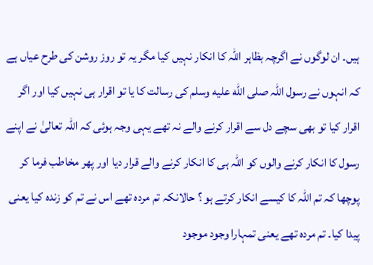ہیں۔ ان لوگوں نے اگرچہ بظاہر اللہ کا انکار نہیں کیا مگر یہ تو روز روشن کی طرح عیاں ہے کہ انہوں نے رسول اللہ صلى الله عليه وسلم کی رسالت کا یا تو اقرار ہی نہیں کیا اور اگر اقرار کیا تو بھی سچے دل سے اقرار کرنے والے نہ تھے یہی وجہ ہوئی کہ اللہ تعالیٰ نے اپنے رسول کا انکار کرنے والوں کو اللہ ہی کا انکار کرنے والے قرار دیا اور پھر مخاطب فرما کر پوچھا کہ تم اللہ کا کیسے انکار کرتے ہو ؟ حالانکہ تم مردہ تھے اس نے تم کو زندہ کیا یعنی پیدا کیا۔ تم مردہ تھے یعنی تمہارا وجود موجود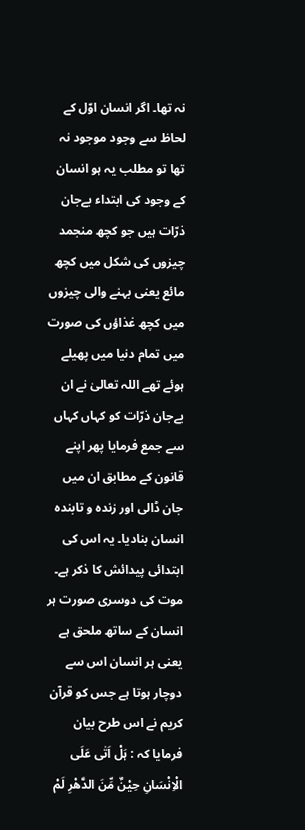نہ تھا۔ اگر انسان اوّل کے لحاظ سے وجود موجود نہ تھا تو مطلب یہ ہو انسان کے وجود کی ابتداء بےجان ذرّات ہیں جو کچھ منجمد چیزوں کی شکل میں کچھ مائع یعنی بہنے والی چیزوں میں کچھ غذاؤں کی صورت میں تمام دنیا میں پھیلے ہوئے تھے اللہ تعالیٰ نے ان بےجان ذرّات کو کہاں کہاں سے جمع فرمایا پھر اپنے قانون کے مطابق ان میں جان ڈالی اور زندہ و تابندہ انسان بنادیا۔ یہ اس کی ابتدائی پیدائش کا ذکر ہے۔ موت کی دوسری صورت ہر انسان کے ساتھ ملحق ہے یعنی ہر انسان اس سے دوچار ہوتا ہے جس کو قرآن کریم نے اس طرح بیان فرمایا کہ : ہَلْ اَتٰى عَلَى الْاِنْسَانِ حِیْنٌ مِّنَ الدَّهْرِ لَمْ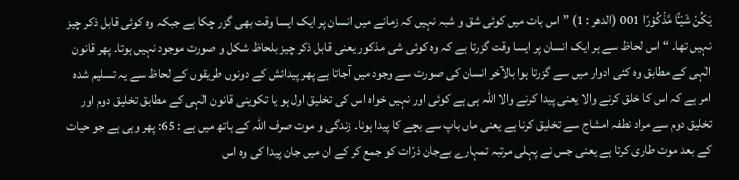یَكُنْ شَیْـًٔا مَّذْكُوْرًا 001 (الدھر : 1) ” اس بات میں کوئی شق و شبہ نہیں کہ زمانے میں انسان پر ایک ایسا وقت بھی گزر چکا ہے جبکہ وہ کوئی قابل ذکر چیز نہیں تھا۔ “ اس لحاظ سے ہر ایک انسان پر ایسا وقت گزرتا ہے کہ وہ کوئی شی مذکور یعنی قابل ذکر چیز بلحاظ شکل و صورت موجود نہیں ہوتا۔ پھر قانون الٰہی کے مطابق وہ کئی ادوار میں سے گزرتا ہوا بالآخر انسان کی صورت سے وجود میں آجاتا ہے پھر پیدائش کے دونوں طریقوں کے لحاظ سے یہ تسلیم شدہ امر ہے کہ اس کا خلق کرنے والا یعنی پیدا کرنے والا اللہ ہی ہے کوئی اور نہیں خواہ اس کی تخلیق اول ہو یا تکوینی قانون الٰہی کے مطابق تخلیق دوم اور تخلیق دوم سے مراد نطفہ امشاج سے تخلیق کرنا ہے یعنی ماں باپ سے بچے کا پیدا ہونا۔ زندگی و موت صرف اللہ کے ہاتھ میں ہے : 65: پھر وہی ہے جو حیات کے بعد موت طاری کرتا ہے یعنی جس نے پہلی مرتبہ تمہارے بےجان ذرّات کو جمع کر کے ان میں جان پیدا کی وہ اس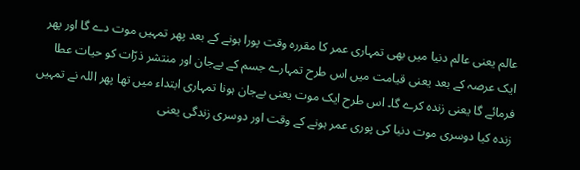عالم یعنی عالم دنیا میں بھی تمہاری عمر کا مقررہ وقت پورا ہونے کے بعد پھر تمہیں موت دے گا اور پھر ایک عرصہ کے بعد یعنی قیامت میں اس طرح تمہارے جسم کے بےجان اور منتشر ذرّات کو حیات عطا فرمائے گا یعنی زندہ کرے گا۔ اس طرح ایک موت یعنی بےجان ہونا تمہاری ابتداء میں تھا پھر اللہ نے تمہیں زندہ کیا دوسری موت دنیا کی پوری عمر ہونے کے وقت اور دوسری زندگی یعنی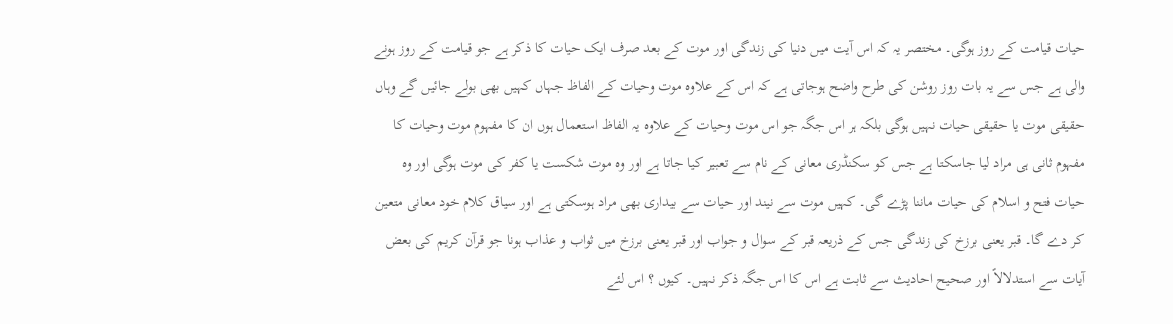حیات قیامت کے روز ہوگی۔ مختصر یہ کہ اس آیت میں دنیا کی زندگی اور موت کے بعد صرف ایک حیات کا ذکر ہے جو قیامت کے روز ہونے والی ہے جس سے یہ بات روز روشن کی طرح واضح ہوجاتی ہے کہ اس کے علاوہ موت وحیات کے الفاظ جہاں کہیں بھی بولے جائیں گے وہاں حقیقی موت یا حقیقی حیات نہیں ہوگی بلکہ ہر اس جگہ جو اس موت وحیات کے علاوہ یہ الفاظ استعمال ہوں ان کا مفہوم موت وحیات کا مفہوم ثانی ہی مراد لیا جاسکتا ہے جس کو سکنڈری معانی کے نام سے تعبیر کیا جاتا ہے اور وہ موت شکست یا کفر کی موت ہوگی اور وہ حیات فتح و اسلام کی حیات ماننا پڑے گی۔ کہیں موت سے نیند اور حیات سے بیداری بھی مراد ہوسکتی ہے اور سیاق کلام خود معانی متعین کر دے گا۔ قبر یعنی برزخ کی زندگی جس کے ذریعہ قبر کے سوال و جواب اور قبر یعنی برزخ میں ثواب و عذاب ہونا جو قرآن کریم کی بعض آیات سے استدلالاً اور صحیح احادیث سے ثابت ہے اس کا اس جگہ ذکر نہیں۔ کیوں ؟ اس لئے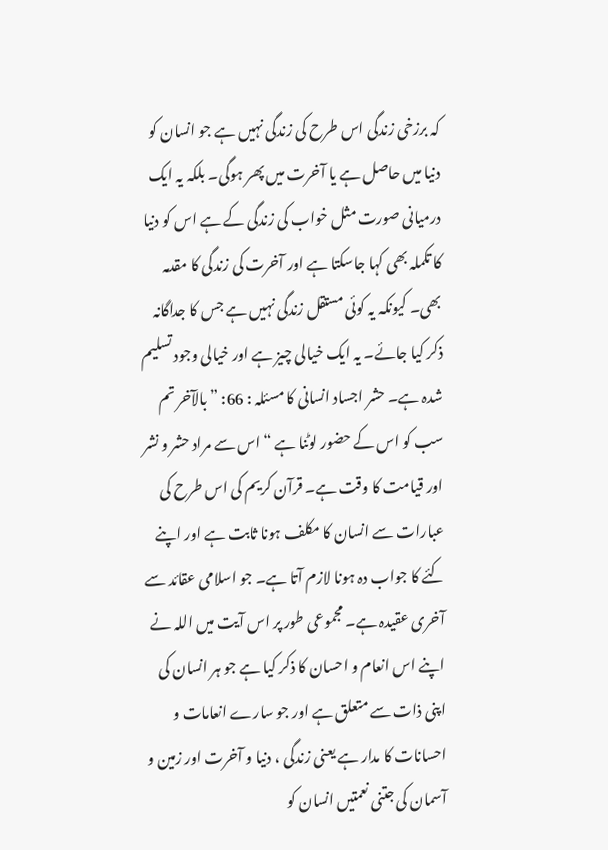کہ برزخی زندگی اس طرح کی زندگی نہیں ہے جو انسان کو دنیا میں حاصل ہے یا آخرت میں پھر ہوگی۔ بلکہ یہ ایک درمیانی صورت مثل خواب کی زندگی کے ہے اس کو دنیا کا تکملہ بھی کہا جاسکتا ہے اور آخرت کی زندگی کا مقدمہ بھی۔ کیونکہ یہ کوئی مستقل زندگی نہیں ہے جس کا جداگانہ ذکر کیا جائے۔ یہ ایک خیالی چیز ہے اور خیالی وجود تسلیم شدہ ہے۔ حشر اجساد انسانی کا مسئلہ : 66: ” بالآخر تم سب کو اس کے حضور لوٹنا ہے “ اس سے مراد حشر و نشر اور قیامت کا وقت ہے۔ قرآن کریم کی اس طرح کی عبارات سے انسان کا مکلف ہونا ثابت ہے اور اپنے کئے کا جواب دہ ہونا لازم آتا ہے۔ جو اسلامی عقائد سے آخری عقیدہ ہے۔ مجموعی طور پر اس آیت میں اللہ نے اپنے اس انعام و احسان کا ذکر کیا ہے جو ہر انسان کی اپنی ذات سے متعلق ہے اور جو سارے انعامات و احسانات کا مدار ہے یعنی زندگی ، دنیا و آخرت اور زمین و آسمان کی جتنی نعمتیں انسان کو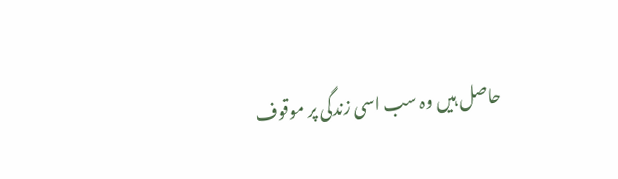حاصل ہیں وہ سب اسی زندگی پر موقوف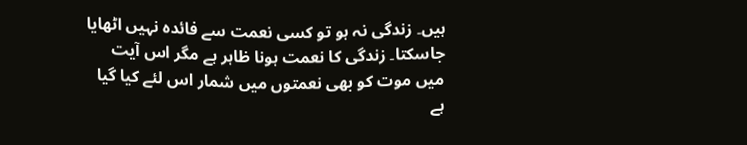ہیں۔ زندگی نہ ہو تو کسی نعمت سے فائدہ نہیں اٹھایا جاسکتا۔ زندگی کا نعمت ہونا ظاہر ہے مگر اس آیت میں موت کو بھی نعمتوں میں شمار اس لئے کیا گیا ہے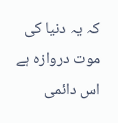کہ یہ دنیا کی موت دروازہ ہے اس دائمی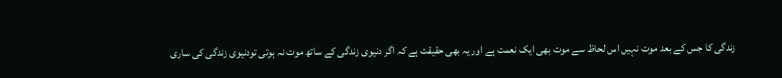زندگی کا جس کے بعد موت نہیں اس لحاظ سے موت بھی ایک نعمت ہے اور یہ بھی حقیقت ہے کہ اگر دنیوی زندگی کے ساتھ موت نہ ہوتی تودنیوی زندگی کی ساری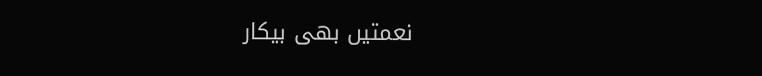نعمتیں بھی بیکار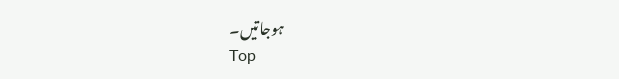ہوجاتیں۔
Top